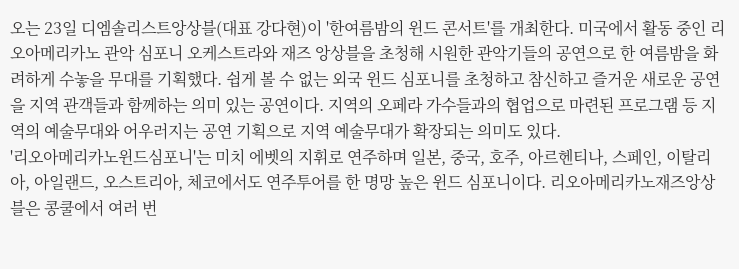오는 23일 디엠솔리스트앙상블(대표 강다현)이 '한여름밤의 윈드 콘서트'를 개최한다. 미국에서 활동 중인 리오아메리카노 관악 심포니 오케스트라와 재즈 앙상블을 초청해 시원한 관악기들의 공연으로 한 여름밤을 화려하게 수놓을 무대를 기획했다. 쉽게 볼 수 없는 외국 윈드 심포니를 초청하고 참신하고 즐거운 새로운 공연을 지역 관객들과 함께하는 의미 있는 공연이다. 지역의 오페라 가수들과의 협업으로 마련된 프로그램 등 지역의 예술무대와 어우러지는 공연 기획으로 지역 예술무대가 확장되는 의미도 있다.
'리오아메리카노윈드심포니'는 미치 에벳의 지휘로 연주하며 일본, 중국, 호주, 아르헨티나, 스페인, 이탈리아, 아일랜드, 오스트리아, 체코에서도 연주투어를 한 명망 높은 윈드 심포니이다. 리오아메리카노재즈앙상블은 콩쿨에서 여러 번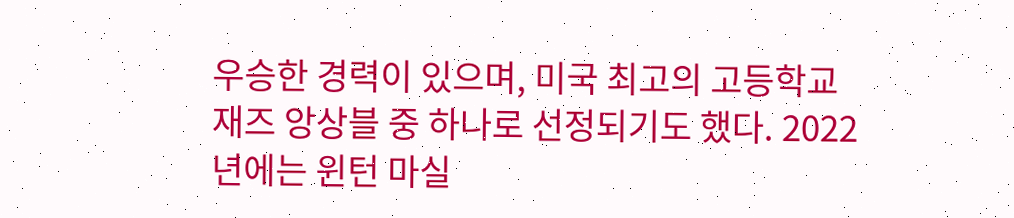우승한 경력이 있으며, 미국 최고의 고등학교 재즈 앙상블 중 하나로 선정되기도 했다. 2022년에는 윈턴 마실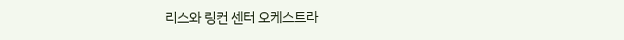리스와 링컨 센터 오케스트라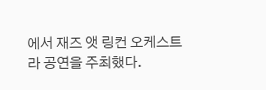에서 재즈 앳 링컨 오케스트라 공연을 주최했다.